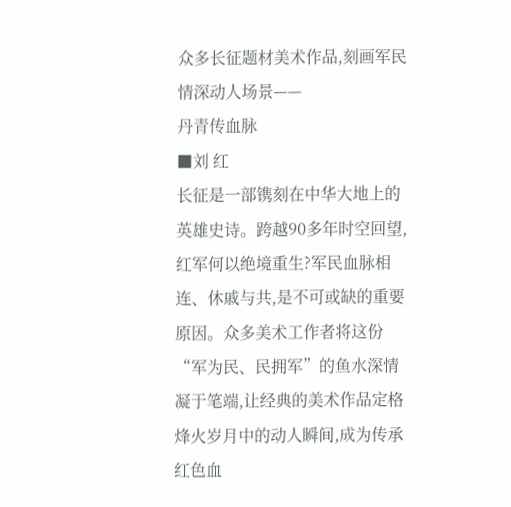众多长征题材美术作品,刻画军民情深动人场景——
丹青传血脉
■刘 红
长征是一部镌刻在中华大地上的英雄史诗。跨越90多年时空回望,红军何以绝境重生?军民血脉相连、休戚与共,是不可或缺的重要原因。众多美术工作者将这份“军为民、民拥军”的鱼水深情凝于笔端,让经典的美术作品定格烽火岁月中的动人瞬间,成为传承红色血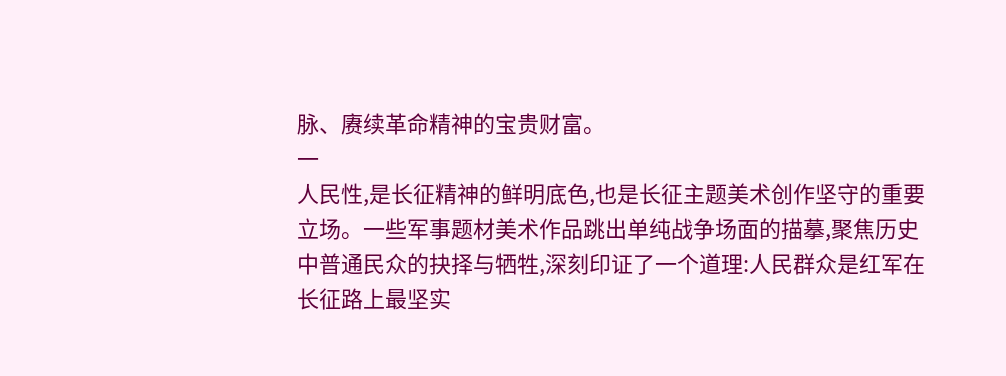脉、赓续革命精神的宝贵财富。
一
人民性,是长征精神的鲜明底色,也是长征主题美术创作坚守的重要立场。一些军事题材美术作品跳出单纯战争场面的描摹,聚焦历史中普通民众的抉择与牺牲,深刻印证了一个道理:人民群众是红军在长征路上最坚实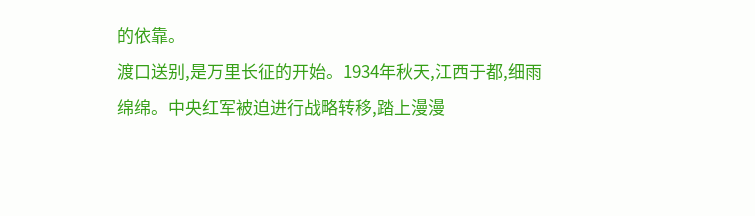的依靠。
渡口送别,是万里长征的开始。1934年秋天,江西于都,细雨绵绵。中央红军被迫进行战略转移,踏上漫漫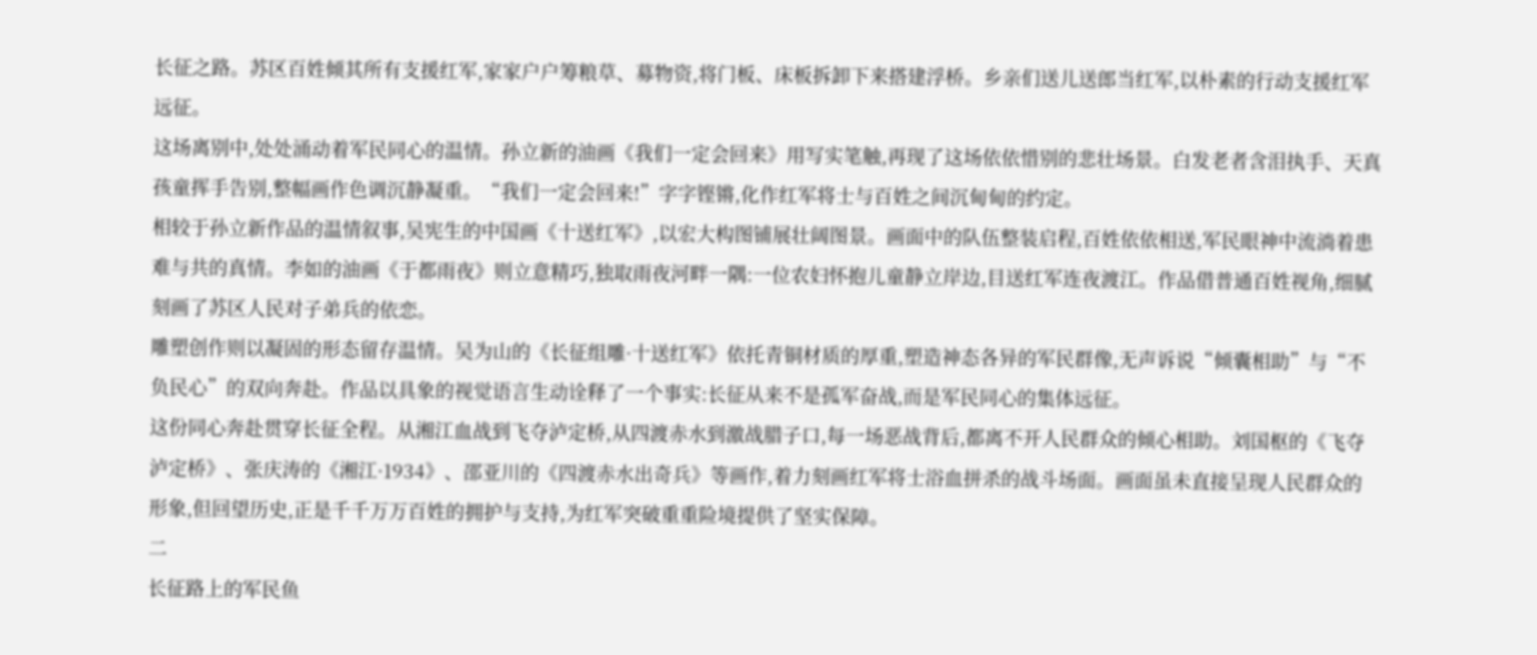长征之路。苏区百姓倾其所有支援红军,家家户户筹粮草、募物资,将门板、床板拆卸下来搭建浮桥。乡亲们送儿送郎当红军,以朴素的行动支援红军远征。
这场离别中,处处涌动着军民同心的温情。孙立新的油画《我们一定会回来》用写实笔触,再现了这场依依惜别的悲壮场景。白发老者含泪执手、天真孩童挥手告别,整幅画作色调沉静凝重。“我们一定会回来!”字字铿锵,化作红军将士与百姓之间沉甸甸的约定。
相较于孙立新作品的温情叙事,吴宪生的中国画《十送红军》,以宏大构图铺展壮阔图景。画面中的队伍整装启程,百姓依依相送,军民眼神中流淌着患难与共的真情。李如的油画《于都雨夜》则立意精巧,独取雨夜河畔一隅:一位农妇怀抱儿童静立岸边,目送红军连夜渡江。作品借普通百姓视角,细腻刻画了苏区人民对子弟兵的依恋。
雕塑创作则以凝固的形态留存温情。吴为山的《长征组雕·十送红军》依托青铜材质的厚重,塑造神态各异的军民群像,无声诉说“倾囊相助”与“不负民心”的双向奔赴。作品以具象的视觉语言生动诠释了一个事实:长征从来不是孤军奋战,而是军民同心的集体远征。
这份同心奔赴贯穿长征全程。从湘江血战到飞夺泸定桥,从四渡赤水到激战腊子口,每一场恶战背后,都离不开人民群众的倾心相助。刘国枢的《飞夺泸定桥》、张庆涛的《湘江·1934》、邵亚川的《四渡赤水出奇兵》等画作,着力刻画红军将士浴血拼杀的战斗场面。画面虽未直接呈现人民群众的形象,但回望历史,正是千千万万百姓的拥护与支持,为红军突破重重险境提供了坚实保障。
二
长征路上的军民鱼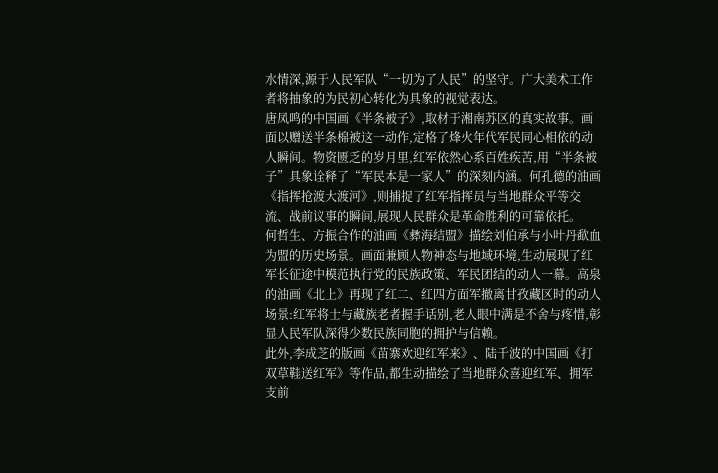水情深,源于人民军队“一切为了人民”的坚守。广大美术工作者将抽象的为民初心转化为具象的视觉表达。
唐凤鸣的中国画《半条被子》,取材于湘南苏区的真实故事。画面以赠送半条棉被这一动作,定格了烽火年代军民同心相依的动人瞬间。物资匮乏的岁月里,红军依然心系百姓疾苦,用“半条被子”具象诠释了“军民本是一家人”的深刻内涵。何孔德的油画《指挥抢渡大渡河》,则捕捉了红军指挥员与当地群众平等交流、战前议事的瞬间,展现人民群众是革命胜利的可靠依托。
何哲生、方振合作的油画《彝海结盟》描绘刘伯承与小叶丹歃血为盟的历史场景。画面兼顾人物神态与地域环境,生动展现了红军长征途中模范执行党的民族政策、军民团结的动人一幕。高泉的油画《北上》再现了红二、红四方面军撤离甘孜藏区时的动人场景:红军将士与藏族老者握手话别,老人眼中满是不舍与疼惜,彰显人民军队深得少数民族同胞的拥护与信赖。
此外,李成芝的版画《苗寨欢迎红军来》、陆千波的中国画《打双草鞋送红军》等作品,都生动描绘了当地群众喜迎红军、拥军支前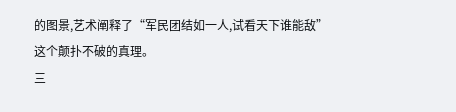的图景,艺术阐释了“军民团结如一人,试看天下谁能敌”这个颠扑不破的真理。
三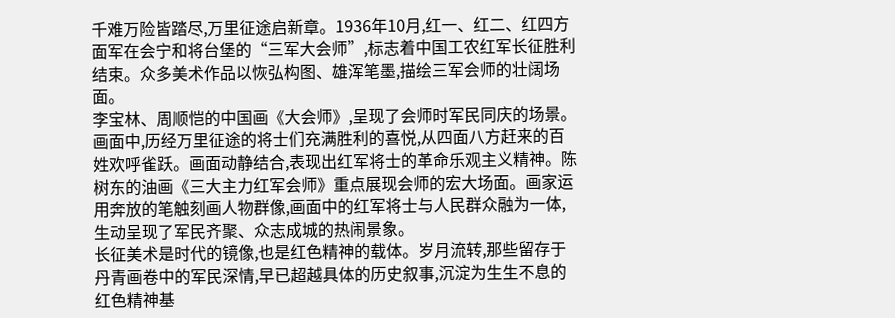千难万险皆踏尽,万里征途启新章。1936年10月,红一、红二、红四方面军在会宁和将台堡的“三军大会师”,标志着中国工农红军长征胜利结束。众多美术作品以恢弘构图、雄浑笔墨,描绘三军会师的壮阔场面。
李宝林、周顺恺的中国画《大会师》,呈现了会师时军民同庆的场景。画面中,历经万里征途的将士们充满胜利的喜悦,从四面八方赶来的百姓欢呼雀跃。画面动静结合,表现出红军将士的革命乐观主义精神。陈树东的油画《三大主力红军会师》重点展现会师的宏大场面。画家运用奔放的笔触刻画人物群像,画面中的红军将士与人民群众融为一体,生动呈现了军民齐聚、众志成城的热闹景象。
长征美术是时代的镜像,也是红色精神的载体。岁月流转,那些留存于丹青画卷中的军民深情,早已超越具体的历史叙事,沉淀为生生不息的红色精神基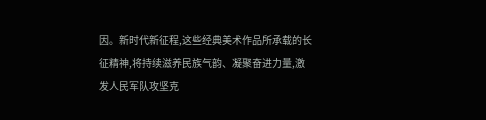因。新时代新征程,这些经典美术作品所承载的长征精神,将持续滋养民族气韵、凝聚奋进力量,激发人民军队攻坚克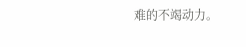难的不竭动力。